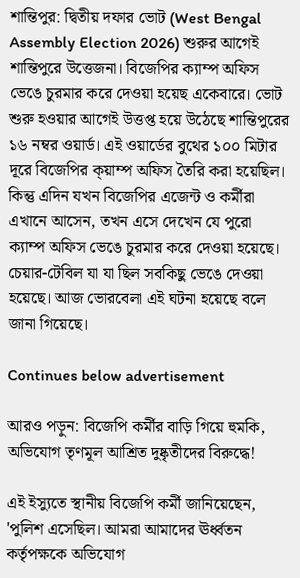শান্তিপুর: দ্বিতীয় দফার ভোট (West Bengal Assembly Election 2026) শুরুর আগেই শান্তিপুরে উত্তেজনা। বিজেপির ক্যাম্প অফিস ভেঙে চুরমার করে দেওয়া হয়েছ একেবারে। ভোট শুরু হওয়ার আগেই উত্তপ্ত হয়ে উঠেছে শান্তিপুরের ১৬ নম্বর ওয়ার্ড। এই ওয়ার্ডের বুথের ১০০ মিটার দূরে বিজেপির ক্য়াম্প অফিস তৈরি করা হয়েছিল। কিন্তু এদিন যখন বিজেপির এজেন্ট ও কর্মীরা এখানে আসেন, তখন এসে দেখেন যে পুরো ক্যাম্প অফিস ভেঙে চুরমার করে দেওয়া হয়েছে। চেয়ার-টেবিল যা যা ছিল সবকিছু ভেঙে দেওয়া হয়েছে। আজ ভোরবেলা এই ঘটনা হয়েছে বলে জানা গিয়েছে।

Continues below advertisement

আরও পড়ুন: বিজেপি কর্মীর বাড়ি গিয়ে হুমকি, অভিযোগ তৃণমূল আশ্রিত দুষ্কৃতীদের বিরুদ্ধে!

এই ইস্যুতে স্থানীয় বিজেপি কর্মী জানিয়েছেন, 'পুলিশ এসেছিল। আমরা আমাদের ঊর্ধ্বতন কর্তৃপক্ষকে অভিযোগ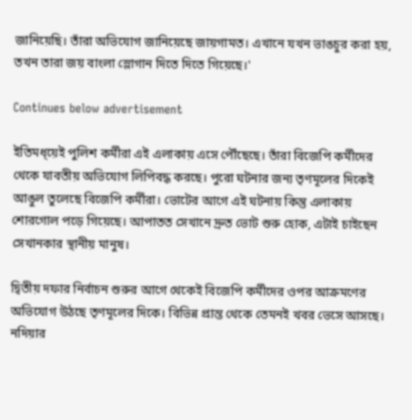জানিয়েছি। তাঁরা অভিযোগ জানিয়েছে জায়গামত। এখানে যখন ভাঙচুর করা হয়, তখন তারা জয় বাংলা স্লোগান দিতে দিতে গিয়েছে।'

Continues below advertisement

ইতিমধ্য়েই পুলিশ কর্মীরা এই এলাকায় এসে পৌঁছেছে। তাঁরা বিজেপি কর্মীদের থেকে যাবতীয় অভিযোগ লিপিবদ্ধ করছে। পুরো ঘটনার জন্য তৃণমূলের দিকেই আঙুল তুলেছে বিজেপি কর্মীরা। ভোটের আগে এই ঘটনায় কিন্তু এলাকায় শোরগোল পড়ে গিয়েছে। আপাতত সেখানে দ্রুত ভোট শুরু হোক, এটাই চাইছেন সেখানকার স্থানীয় মানুষ।

দ্বিতীয় দফার নির্বাচন শুরুর আগে থেকেই বিজেপি কর্মীদের ওপর আক্রমণের অভিযোগ উঠছে তৃণমূলের দিকে। বিভিন্ন প্রান্ত থেকে তেমনই খবর ভেসে আসছে। নদিয়ার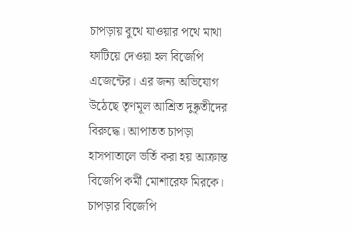চাপড়ায় বুথে যাওয়ার পথে মাথা ফাটিয়ে দেওয়া হল বিজেপি এজেন্টের। এর জন্য অভিযোগ উঠেছে তৃণমূল আশ্রিত দুষ্কৃতীদের বিরুদ্ধে। আপাতত চাপড়া হাসপাতালে ভর্তি করা হয় আক্রান্ত বিজেপি কর্মী মোশারেফ মিরকে। চাপড়ার বিজেপি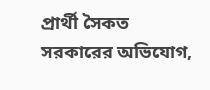প্রার্থী সৈকত সরকারের অভিযোগ,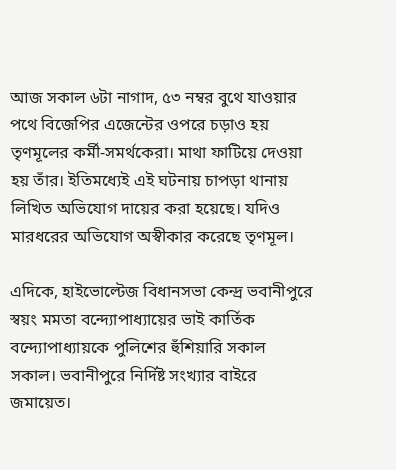আজ সকাল ৬টা নাগাদ, ৫৩ নম্বর বুথে যাওয়ার পথে বিজেপির এজেন্টের ওপরে চড়াও হয় তৃণমূলের কর্মী-সমর্থকেরা। মাথা ফাটিয়ে দেওয়া হয় তাঁর। ইতিমধ্যেই এই ঘটনায় চাপড়া থানায় লিখিত অভিযোগ দায়ের করা হয়েছে। যদিও মারধরের অভিযোগ অস্বীকার করেছে তৃণমূল।

এদিকে, হাইভোল্টেজ বিধানসভা কেন্দ্র ভবানীপুরে স্বয়ং মমতা বন্দ্যোপাধ্যায়ের ভাই কার্তিক বন্দ্যোপাধ্যায়কে পুলিশের হুঁশিয়ারি সকাল সকাল। ভবানীপুরে নির্দিষ্ট সংখ্যার বাইরে জমায়েত।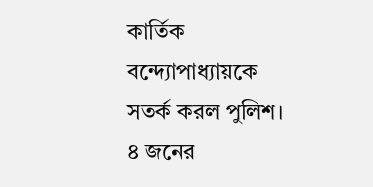কার্তিক বন্দ্যোপাধ্যায়কে সতর্ক করল পুলিশ। ৪ জনের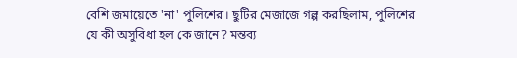বেশি জমায়েতে 'না' পুলিশের। ছুটির মেজাজে গল্প করছিলাম, পুলিশের যে কী অসুবিধা হল কে জানে? মন্তব্য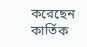করেছেন কার্তিক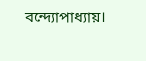বন্দ্যোপাধ্যায়।